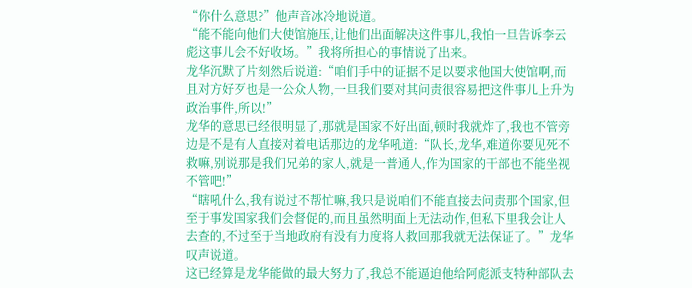“你什么意思?”他声音冰冷地说道。
“能不能向他们大使馆施压,让他们出面解决这件事儿,我怕一旦告诉李云彪这事儿会不好收场。”我将所担心的事情说了出来。
龙华沉默了片刻然后说道:“咱们手中的证据不足以要求他国大使馆啊,而且对方好歹也是一公众人物,一旦我们要对其问责很容易把这件事儿上升为政治事件,所以!”
龙华的意思已经很明显了,那就是国家不好出面,顿时我就炸了,我也不管旁边是不是有人直接对着电话那边的龙华吼道:“队长,龙华,难道你要见死不救嘛,别说那是我们兄弟的家人,就是一普通人,作为国家的干部也不能坐视不管吧!”
“瞎吼什么,我有说过不帮忙嘛,我只是说咱们不能直接去问责那个国家,但至于事发国家我们会督促的,而且虽然明面上无法动作,但私下里我会让人去查的,不过至于当地政府有没有力度将人救回那我就无法保证了。”龙华叹声说道。
这已经算是龙华能做的最大努力了,我总不能逼迫他给阿彪派支特种部队去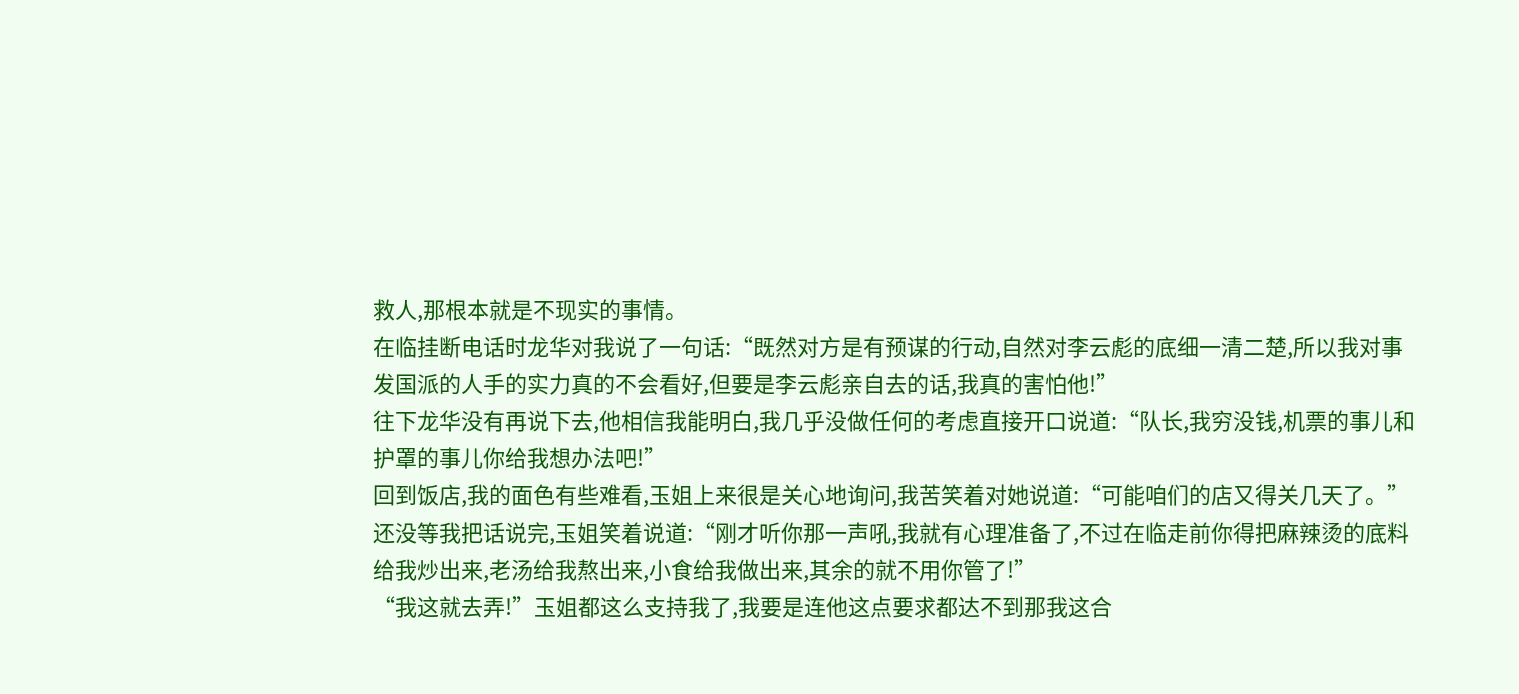救人,那根本就是不现实的事情。
在临挂断电话时龙华对我说了一句话:“既然对方是有预谋的行动,自然对李云彪的底细一清二楚,所以我对事发国派的人手的实力真的不会看好,但要是李云彪亲自去的话,我真的害怕他!”
往下龙华没有再说下去,他相信我能明白,我几乎没做任何的考虑直接开口说道:“队长,我穷没钱,机票的事儿和护罩的事儿你给我想办法吧!”
回到饭店,我的面色有些难看,玉姐上来很是关心地询问,我苦笑着对她说道:“可能咱们的店又得关几天了。”
还没等我把话说完,玉姐笑着说道:“刚才听你那一声吼,我就有心理准备了,不过在临走前你得把麻辣烫的底料给我炒出来,老汤给我熬出来,小食给我做出来,其余的就不用你管了!”
“我这就去弄!”玉姐都这么支持我了,我要是连他这点要求都达不到那我这合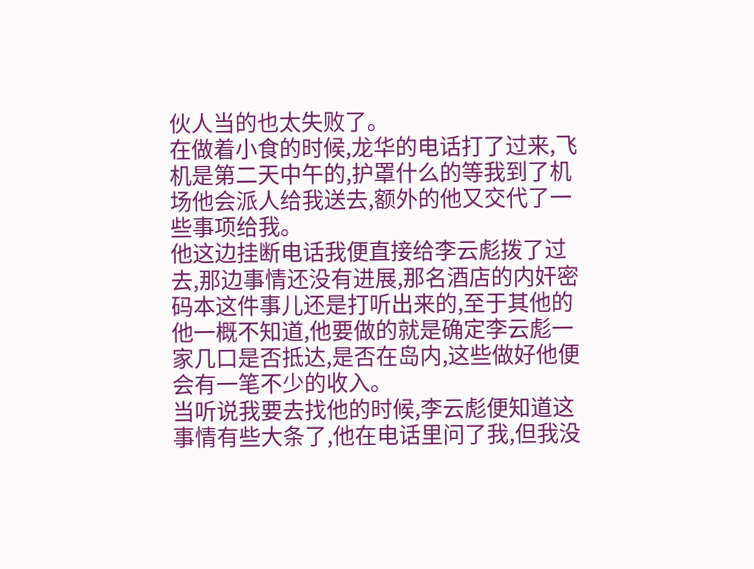伙人当的也太失败了。
在做着小食的时候,龙华的电话打了过来,飞机是第二天中午的,护罩什么的等我到了机场他会派人给我送去,额外的他又交代了一些事项给我。
他这边挂断电话我便直接给李云彪拨了过去,那边事情还没有进展,那名酒店的内奸密码本这件事儿还是打听出来的,至于其他的他一概不知道,他要做的就是确定李云彪一家几口是否抵达,是否在岛内,这些做好他便会有一笔不少的收入。
当听说我要去找他的时候,李云彪便知道这事情有些大条了,他在电话里问了我,但我没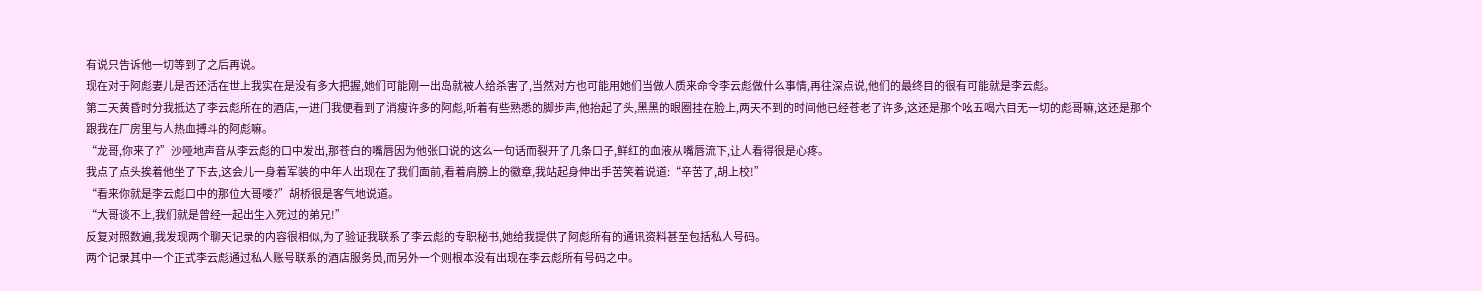有说只告诉他一切等到了之后再说。
现在对于阿彪妻儿是否还活在世上我实在是没有多大把握,她们可能刚一出岛就被人给杀害了,当然对方也可能用她们当做人质来命令李云彪做什么事情,再往深点说,他们的最终目的很有可能就是李云彪。
第二天黄昏时分我抵达了李云彪所在的酒店,一进门我便看到了消瘦许多的阿彪,听着有些熟悉的脚步声,他抬起了头,黑黑的眼圈挂在脸上,两天不到的时间他已经苍老了许多,这还是那个吆五喝六目无一切的彪哥嘛,这还是那个跟我在厂房里与人热血搏斗的阿彪嘛。
“龙哥,你来了?”沙哑地声音从李云彪的口中发出,那苍白的嘴唇因为他张口说的这么一句话而裂开了几条口子,鲜红的血液从嘴唇流下,让人看得很是心疼。
我点了点头挨着他坐了下去,这会儿一身着军装的中年人出现在了我们面前,看着肩膀上的徽章,我站起身伸出手苦笑着说道:“辛苦了,胡上校!”
“看来你就是李云彪口中的那位大哥喽?”胡桥很是客气地说道。
“大哥谈不上,我们就是曾经一起出生入死过的弟兄!”
反复对照数遍,我发现两个聊天记录的内容很相似,为了验证我联系了李云彪的专职秘书,她给我提供了阿彪所有的通讯资料甚至包括私人号码。
两个记录其中一个正式李云彪通过私人账号联系的酒店服务员,而另外一个则根本没有出现在李云彪所有号码之中。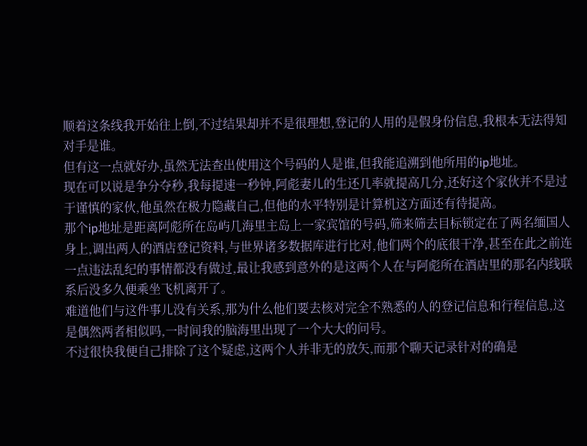顺着这条线我开始往上倒,不过结果却并不是很理想,登记的人用的是假身份信息,我根本无法得知对手是谁。
但有这一点就好办,虽然无法查出使用这个号码的人是谁,但我能追溯到他所用的ip地址。
现在可以说是争分夺秒,我每提速一秒钟,阿彪妻儿的生还几率就提高几分,还好这个家伙并不是过于谨慎的家伙,他虽然在极力隐藏自己,但他的水平特别是计算机这方面还有待提高。
那个ip地址是距离阿彪所在岛屿几海里主岛上一家宾馆的号码,筛来筛去目标锁定在了两名缅国人身上,调出两人的酒店登记资料,与世界诸多数据库进行比对,他们两个的底很干净,甚至在此之前连一点违法乱纪的事情都没有做过,最让我感到意外的是这两个人在与阿彪所在酒店里的那名内线联系后没多久便乘坐飞机离开了。
难道他们与这件事儿没有关系,那为什么他们要去核对完全不熟悉的人的登记信息和行程信息,这是偶然两者相似吗,一时间我的脑海里出现了一个大大的问号。
不过很快我便自己排除了这个疑虑,这两个人并非无的放矢,而那个聊天记录针对的确是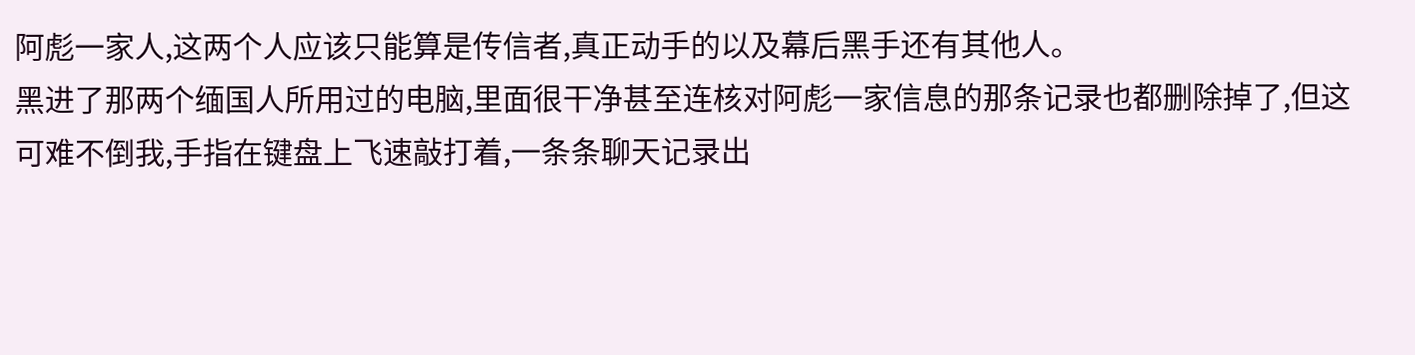阿彪一家人,这两个人应该只能算是传信者,真正动手的以及幕后黑手还有其他人。
黑进了那两个缅国人所用过的电脑,里面很干净甚至连核对阿彪一家信息的那条记录也都删除掉了,但这可难不倒我,手指在键盘上飞速敲打着,一条条聊天记录出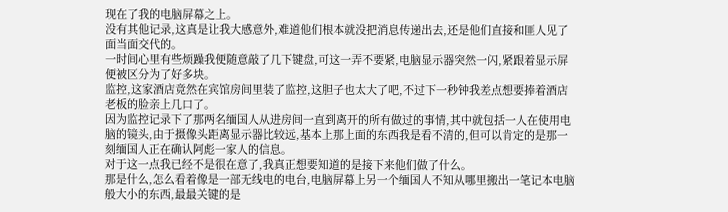现在了我的电脑屏幕之上。
没有其他记录,这真是让我大感意外,难道他们根本就没把消息传递出去,还是他们直接和匪人见了面当面交代的。
一时间心里有些烦躁我便随意敲了几下键盘,可这一弄不要紧,电脑显示器突然一闪,紧跟着显示屏便被区分为了好多块。
监控,这家酒店竟然在宾馆房间里装了监控,这胆子也太大了吧,不过下一秒钟我差点想要捧着酒店老板的脸亲上几口了。
因为监控记录下了那两名缅国人从进房间一直到离开的所有做过的事情,其中就包括一人在使用电脑的镜头,由于摄像头距离显示器比较远,基本上那上面的东西我是看不清的,但可以肯定的是那一刻缅国人正在确认阿彪一家人的信息。
对于这一点我已经不是很在意了,我真正想要知道的是接下来他们做了什么。
那是什么,怎么看着像是一部无线电的电台,电脑屏幕上另一个缅国人不知从哪里搬出一笔记本电脑般大小的东西,最最关键的是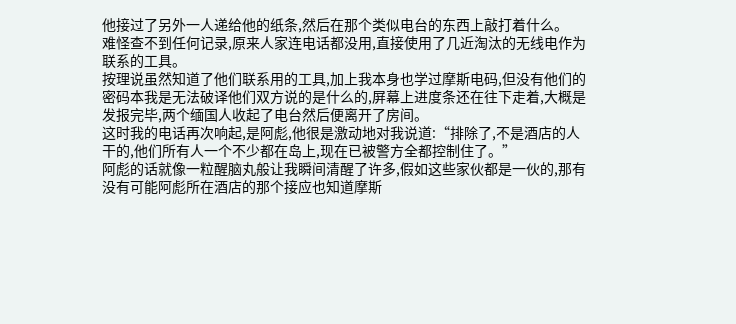他接过了另外一人递给他的纸条,然后在那个类似电台的东西上敲打着什么。
难怪查不到任何记录,原来人家连电话都没用,直接使用了几近淘汰的无线电作为联系的工具。
按理说虽然知道了他们联系用的工具,加上我本身也学过摩斯电码,但没有他们的密码本我是无法破译他们双方说的是什么的,屏幕上进度条还在往下走着,大概是发报完毕,两个缅国人收起了电台然后便离开了房间。
这时我的电话再次响起,是阿彪,他很是激动地对我说道:“排除了,不是酒店的人干的,他们所有人一个不少都在岛上,现在已被警方全都控制住了。”
阿彪的话就像一粒醒脑丸般让我瞬间清醒了许多,假如这些家伙都是一伙的,那有没有可能阿彪所在酒店的那个接应也知道摩斯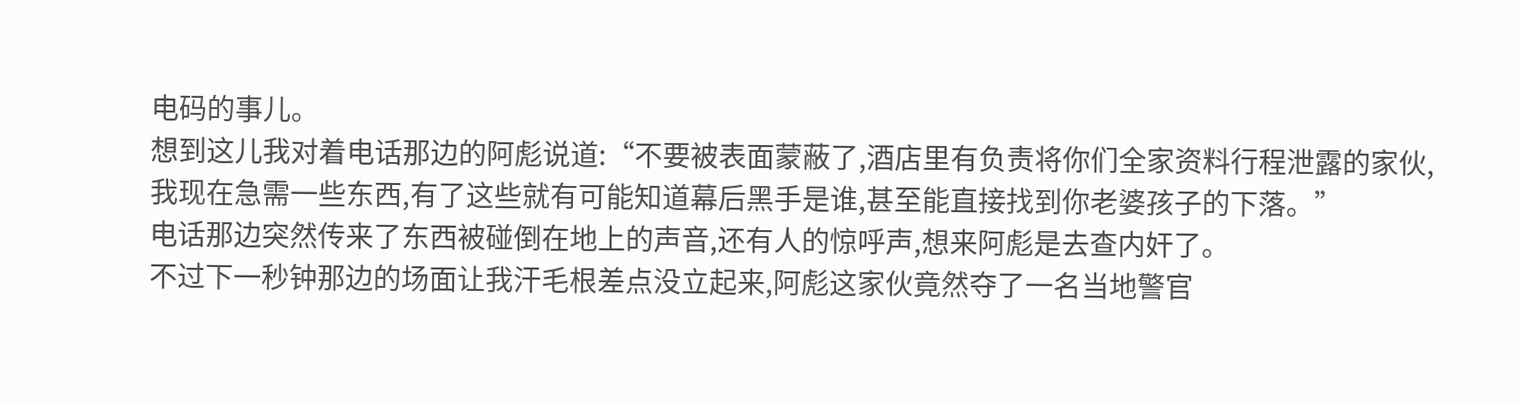电码的事儿。
想到这儿我对着电话那边的阿彪说道:“不要被表面蒙蔽了,酒店里有负责将你们全家资料行程泄露的家伙,我现在急需一些东西,有了这些就有可能知道幕后黑手是谁,甚至能直接找到你老婆孩子的下落。”
电话那边突然传来了东西被碰倒在地上的声音,还有人的惊呼声,想来阿彪是去查内奸了。
不过下一秒钟那边的场面让我汗毛根差点没立起来,阿彪这家伙竟然夺了一名当地警官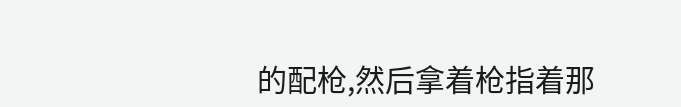的配枪,然后拿着枪指着那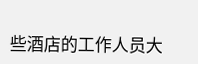些酒店的工作人员大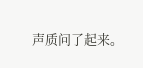声质问了起来。